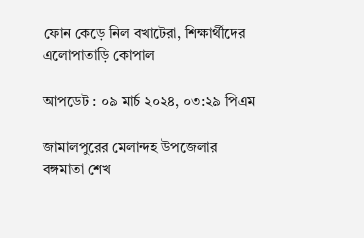ফোন কেড়ে নিল বখাটেরা, শিক্ষার্থীদের এলোপাতাড়ি কোপাল

আপডেট : ০৯ মার্চ ২০২৪, ০৩:২৯ পিএম

জামালপুরের মেলান্দহ উপজেলার বঙ্গমাতা শেখ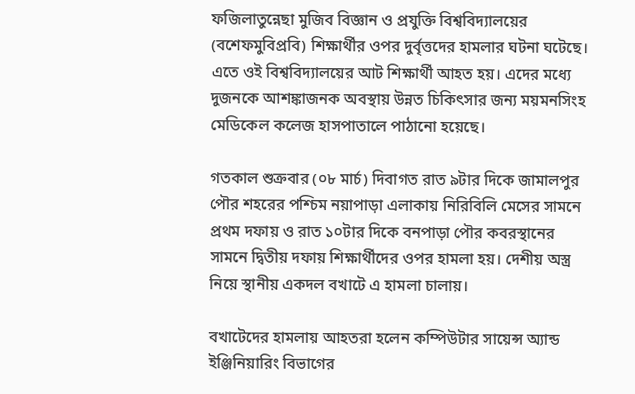ফজিলাতুন্নেছা মুজিব বিজ্ঞান ও প্রযুক্তি বিশ্ববিদ্যালয়ের (বশেফমুবিপ্রবি) শিক্ষার্থীর ওপর দুর্বৃত্তদের হামলার ঘটনা ঘটেছে। এতে ওই বিশ্ববিদ্যালয়ের আট শিক্ষার্থী আহত হয়। এদের মধ্যে দুজনকে আশঙ্কাজনক অবস্থায় উন্নত চিকিৎসার জন্য ময়মনসিংহ মেডিকেল কলেজ হাসপাতালে পাঠানো হয়েছে।

গতকাল শুক্রবার (০৮ মার্চ) দিবাগত রাত ৯টার দিকে জামালপুর পৌর শহরের পশ্চিম নয়াপাড়া এলাকায় নিরিবিলি মেসের সামনে প্রথম দফায় ও রাত ১০টার দিকে বনপাড়া পৌর কবরস্থানের সামনে দ্বিতীয় দফায় শিক্ষার্থীদের ওপর হামলা হয়। দেশীয় অস্ত্র নিয়ে স্থানীয় একদল বখাটে এ হামলা চালায়।

বখাটেদের হামলায় আহতরা হলেন কম্পিউটার সায়েন্স অ্যান্ড ইঞ্জিনিয়ারিং বিভাগের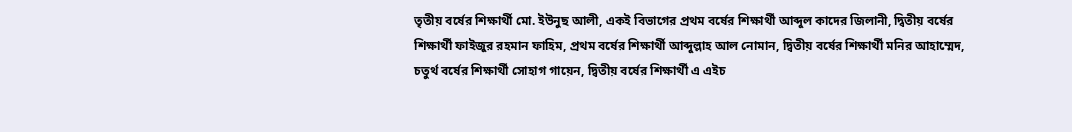তৃতীয় বর্ষের শিক্ষার্থী মো. ইউনুছ আলী, একই বিভাগের প্রথম বর্ষের শিক্ষার্থী আব্দুল কাদের জিলানী, দ্বিতীয় বর্ষের শিক্ষার্থী ফাইজুর রহমান ফাহিম, প্রথম বর্ষের শিক্ষার্থী আব্দুল্লাহ আল নোমান, দ্বিতীয় বর্ষের শিক্ষার্থী মনির আহাম্মেদ, চতুর্থ বর্ষের শিক্ষার্থী সোহাগ গায়েন, দ্বিতীয় বর্ষের শিক্ষার্থী এ এইচ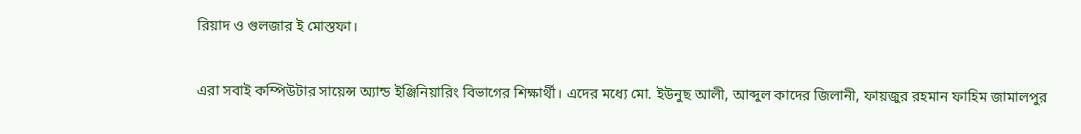রিয়াদ ও গুলজার ই মোস্তফা।

এরা সবাই কম্পিউটার সায়েন্স অ্যান্ড ইঞ্জিনিয়ারিং বিভাগের শিক্ষার্থী। এদের মধ্যে মো. ইউনুছ আলী, আব্দুল কাদের জিলানী, ফায়জুর রহমান ফাহিম জামালপুর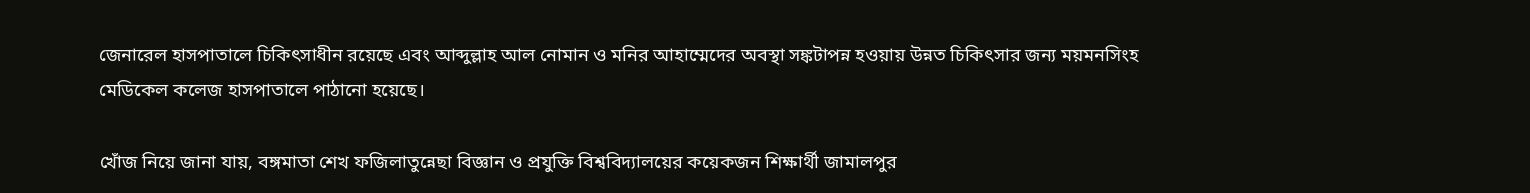জেনারেল হাসপাতালে চিকিৎসাধীন রয়েছে এবং আব্দুল্লাহ আল নোমান ও মনির আহাম্মেদের অবস্থা সঙ্কটাপন্ন হওয়ায় উন্নত চিকিৎসার জন্য ময়মনসিংহ মেডিকেল কলেজ হাসপাতালে পাঠানো হয়েছে।

খোঁজ নিয়ে জানা যায়, বঙ্গমাতা শেখ ফজিলাতুন্নেছা বিজ্ঞান ও প্রযুক্তি বিশ্ববিদ্যালয়ের কয়েকজন শিক্ষার্থী জামালপুর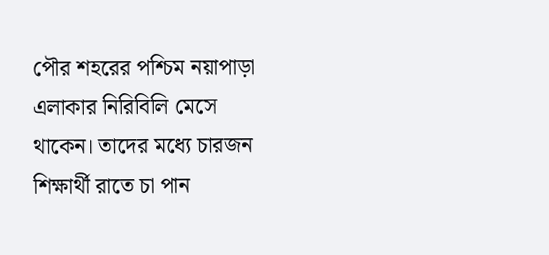পৌর শহরের পশ্চিম নয়াপাড়া এলাকার নিরিবিলি মেসে থাকেন। তাদের মধ্যে চারজন শিক্ষার্থী রাতে চা পান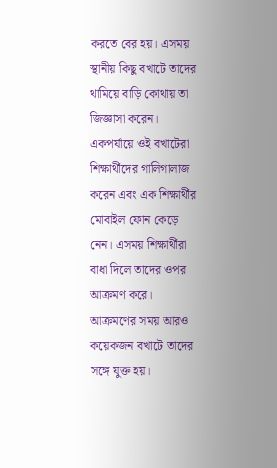করতে বের হয়। এসময় স্থানীয় কিছু বখাটে তাদের থামিয়ে বাড়ি কোথায় তা জিজ্ঞাসা করেন। একপর্যায়ে ওই বখাটেরা শিক্ষার্থীদের গালিগালাজ করেন এবং এক শিক্ষার্থীর মোবাইল ফোন কেড়ে নেন। এসময় শিক্ষার্থীরা বাধা দিলে তাদের ওপর আক্রমণ করে। আক্রমণের সময় আরও কয়েকজন বখাটে তাদের সঙ্গে যুক্ত হয়।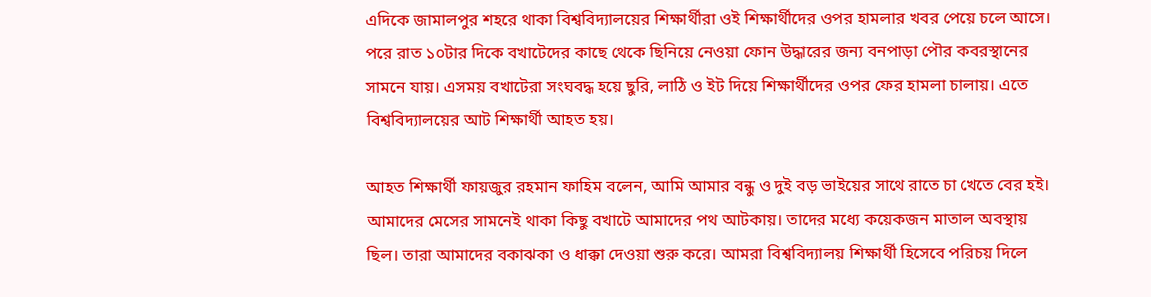এদিকে জামালপুর শহরে থাকা বিশ্ববিদ্যালয়ের শিক্ষার্থীরা ওই শিক্ষার্থীদের ওপর হামলার খবর পেয়ে চলে আসে। পরে রাত ১০টার দিকে বখাটেদের কাছে থেকে ছিনিয়ে নেওয়া ফোন উদ্ধারের জন্য বনপাড়া পৌর কবরস্থানের সামনে যায়। এসময় বখাটেরা সংঘবদ্ধ হয়ে ছুরি, লাঠি ও ইট দিয়ে শিক্ষার্থীদের ওপর ফের হামলা চালায়। এতে বিশ্ববিদ্যালয়ের আট শিক্ষার্থী আহত হয়।

আহত শিক্ষার্থী ফায়জুর রহমান ফাহিম বলেন, আমি আমার বন্ধু ও দুই বড় ভাইয়ের সাথে রাতে চা খেতে বের হই। আমাদের মেসের সামনেই থাকা কিছু বখাটে আমাদের পথ আটকায়। তাদের মধ্যে কয়েকজন মাতাল অবস্থায় ছিল। তারা আমাদের বকাঝকা ও ধাক্কা দেওয়া শুরু করে। আমরা বিশ্ববিদ্যালয় শিক্ষার্থী হিসেবে পরিচয় দিলে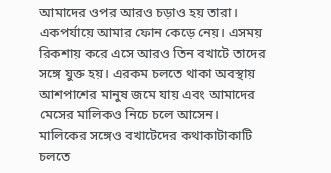আমাদের ওপর আরও চড়াও হয় তারা। একপর্যায়ে আমার ফোন কেড়ে নেয়। এসময় রিকশায় করে এসে আরও তিন বখাটে তাদের সঙ্গে যুক্ত হয়। এরকম চলতে থাকা অবস্থায় আশপাশের মানুষ জমে যায় এবং আমাদের মেসের মালিকও নিচে চলে আসেন। মালিকের সঙ্গেও বখাটেদের কথাকাটাকাটি চলতে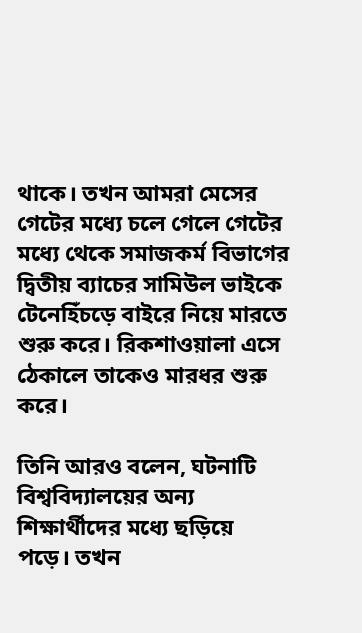থাকে। তখন আমরা মেসের গেটের মধ্যে চলে গেলে গেটের মধ্যে থেকে সমাজকর্ম বিভাগের দ্বিতীয় ব্যাচের সামিউল ভাইকে টেনেহিঁচড়ে বাইরে নিয়ে মারতে শুরু করে। রিকশাওয়ালা এসে ঠেকালে তাকেও মারধর শুরু করে।

তিনি আরও বলেন, ঘটনাটি বিশ্ববিদ্যালয়ের অন্য শিক্ষার্থীদের মধ্যে ছড়িয়ে পড়ে। তখন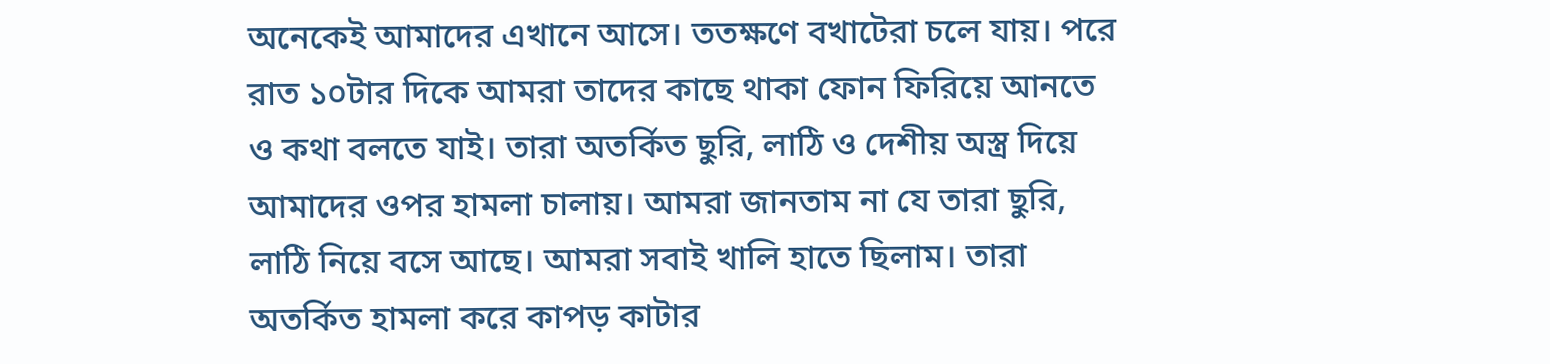অনেকেই আমাদের এখানে আসে। ততক্ষণে বখাটেরা চলে যায়। পরে রাত ১০টার দিকে আমরা তাদের কাছে থাকা ফোন ফিরিয়ে আনতে ও কথা বলতে যাই। তারা অতর্কিত ছুরি, লাঠি ও দেশীয় অস্ত্র দিয়ে আমাদের ওপর হামলা চালায়। আমরা জানতাম না যে তারা ছুরি, লাঠি নিয়ে বসে আছে। আমরা সবাই খালি হাতে ছিলাম। তারা অতর্কিত হামলা করে কাপড় কাটার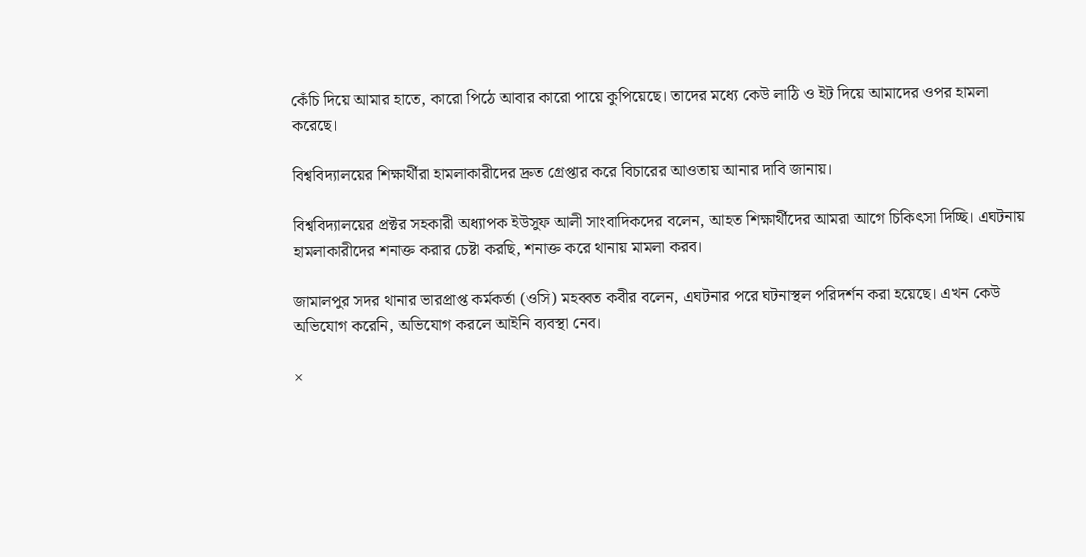কেঁচি দিয়ে আমার হাতে, কারো পিঠে আবার কারো পায়ে কুপিয়েছে। তাদের মধ্যে কেউ লাঠি ও ইট দিয়ে আমাদের ওপর হামলা করেছে।

বিশ্ববিদ্যালয়ের শিক্ষার্থীরা হামলাকারীদের দ্রুত গ্রেপ্তার করে বিচারের আওতায় আনার দাবি জানায়।

বিশ্ববিদ্যালয়ের প্রক্টর সহকারী অধ্যাপক ইউসুফ আলী সাংবাদিকদের বলেন, আহত শিক্ষার্থীদের আমরা আগে চিকিৎসা দিচ্ছি। এঘটনায় হামলাকারীদের শনাক্ত করার চেষ্টা করছি, শনাক্ত করে থানায় মামলা করব।

জামালপুর সদর থানার ভারপ্রাপ্ত কর্মকর্তা (ওসি) মহব্বত কবীর বলেন, এঘটনার পরে ঘটনাস্থল পরিদর্শন করা হয়েছে। এখন কেউ অভিযোগ করেনি, অভিযোগ করলে আইনি ব্যবস্থা নেব।

×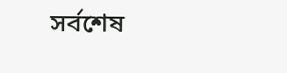সর্বশেষ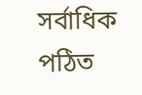সর্বাধিক পঠিত